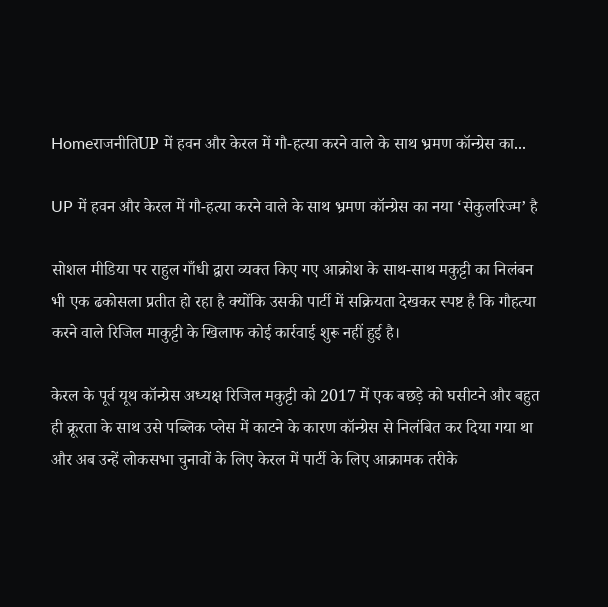HomeराजनीतिUP में हवन और केरल में गौ-हत्या करने वाले के साथ भ्रमण कॉन्ग्रेस का...

UP में हवन और केरल में गौ-हत्या करने वाले के साथ भ्रमण कॉन्ग्रेस का नया ‘सेकुलरिज्म’ है

सोशल मीडिया पर राहुल गाँधी द्वारा व्यक्त किए गए आक्रोश के साथ-साथ मकुट्टी का निलंबन भी एक ढकोसला प्रतीत हो रहा है क्योंकि उसकी पार्टी में सक्रियता देखकर स्पष्ट है कि गौहत्या करने वाले रिजिल माकुट्टी के खिलाफ कोई कार्रवाई शुरू नहीं हुई है।

केरल के पूर्व यूथ कॉन्ग्रेस अध्यक्ष रिजिल मकुट्टी को 2017 में एक बछड़े को घसीटने और बहुत ही क्रूरता के साथ उसे पब्लिक प्लेस में काटने के कारण कॉन्ग्रेस से निलंबित कर दिया गया था और अब उन्हें लोकसभा चुनावों के लिए केरल में पार्टी के लिए आक्रामक तरीके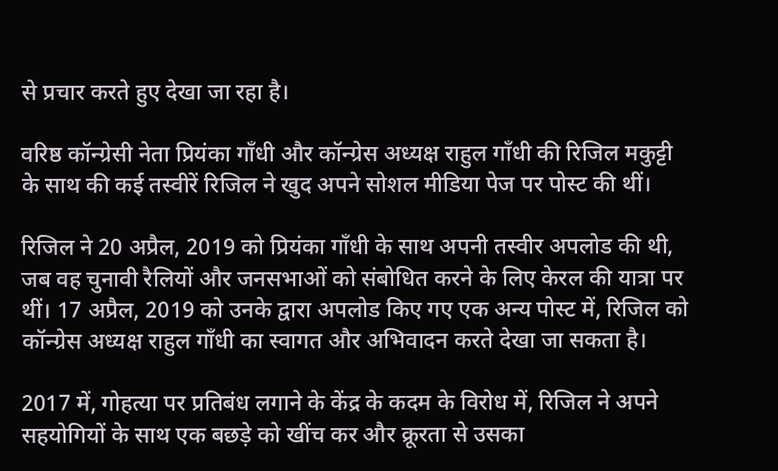से प्रचार करते हुए देखा जा रहा है।

वरिष्ठ कॉन्ग्रेसी नेता प्रियंका गाँधी और कॉन्ग्रेस अध्यक्ष राहुल गाँधी की रिजिल मकुट्टी के साथ की कई तस्वीरें रिजिल ने खुद अपने सोशल मीडिया पेज पर पोस्ट की थीं।

रिजिल ने 20 अप्रैल, 2019 को प्रियंका गाँधी के साथ अपनी तस्वीर अपलोड की थी, जब वह चुनावी रैलियों और जनसभाओं को संबोधित करने के लिए केरल की यात्रा पर थीं। 17 अप्रैल, 2019 को उनके द्वारा अपलोड किए गए एक अन्य पोस्ट में, रिजिल को कॉन्ग्रेस अध्यक्ष राहुल गाँधी का स्वागत और अभिवादन करते देखा जा सकता है।

2017 में, गोहत्या पर प्रतिबंध लगाने के केंद्र के कदम के विरोध में, रिजिल ने अपने सहयोगियों के साथ एक बछड़े को खींच कर और क्रूरता से उसका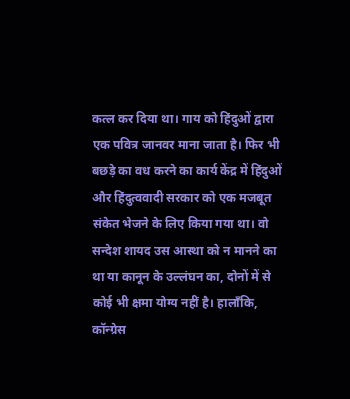कत्ल कर दिया था। गाय को हिंदुओं द्वारा एक पवित्र जानवर माना जाता है। फिर भी बछड़े का वध करने का कार्य केंद्र में हिंदुओं और हिंदुत्ववादी सरकार को एक मजबूत संकेत भेजने के लिए किया गया था। वो सन्देश शायद उस आस्था को न मानने का था या कानून के उल्लंघन का, दोनों में से कोई भी क्षमा योग्य नहीं है। हालाँकि, कॉन्ग्रेस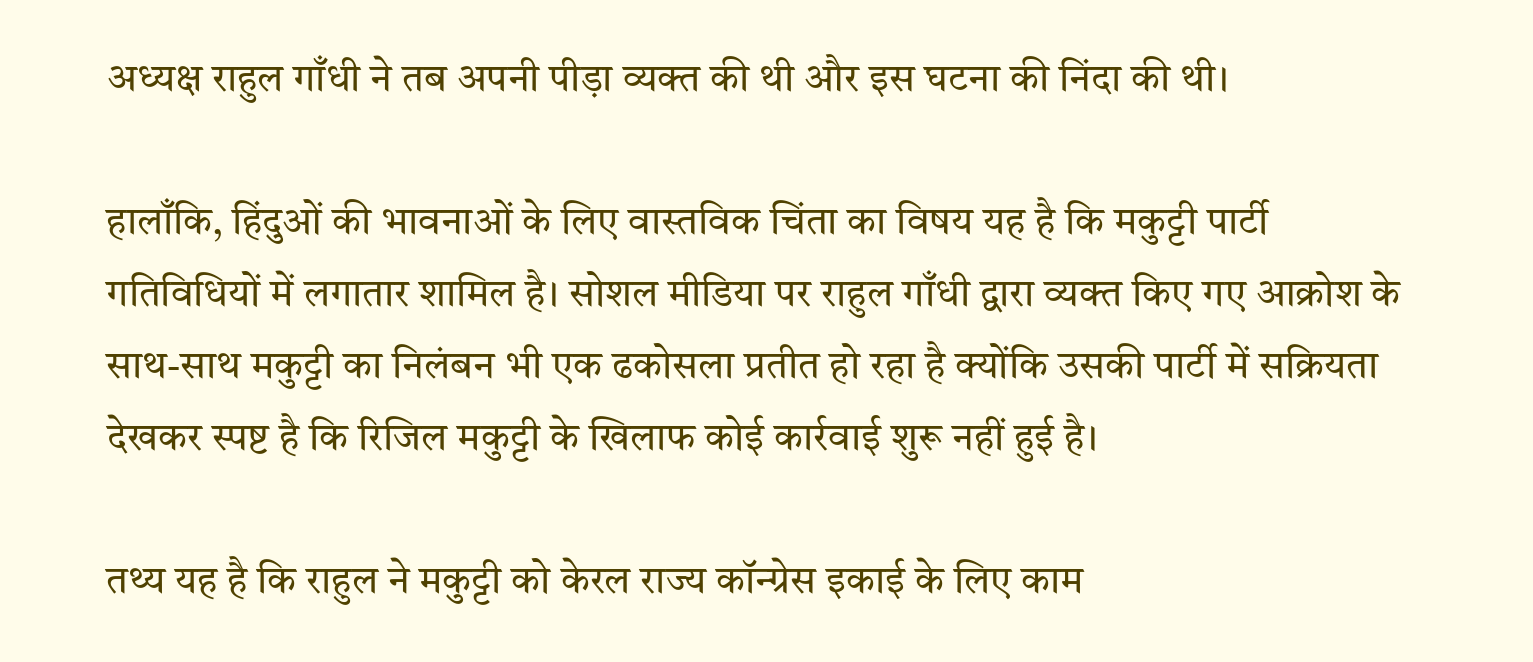अध्यक्ष राहुल गाँधी ने तब अपनी पीड़ा व्यक्त की थी और इस घटना की निंदा की थी।

हालाँकि, हिंदुओं की भावनाओं के लिए वास्तविक चिंता का विषय यह है कि मकुट्टी पार्टी गतिविधियों में लगातार शामिल है। सोशल मीडिया पर राहुल गाँधी द्वारा व्यक्त किए गए आक्रोश के साथ-साथ मकुट्टी का निलंबन भी एक ढकोसला प्रतीत हो रहा है क्योंकि उसकी पार्टी में सक्रियता देखकर स्पष्ट है कि रिजिल मकुट्टी के खिलाफ कोई कार्रवाई शुरू नहीं हुई है।

तथ्य यह है कि राहुल ने मकुट्टी को केरल राज्य कॉन्ग्रेस इकाई के लिए काम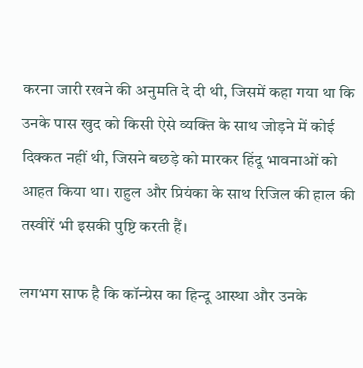करना जारी रखने की अनुमति दे दी थी, जिसमें कहा गया था कि उनके पास खुद को किसी ऐसे व्यक्ति के साथ जोड़ने में कोई दिक्कत नहीं थी, जिसने बछड़े को मारकर हिंदू भावनाओं को आहत किया था। राहुल और प्रियंका के साथ रिजिल की हाल की तस्वीरें भी इसकी पुष्टि करती हैं।

लगभग साफ है कि कॉन्ग्रेस का हिन्दू आस्था और उनके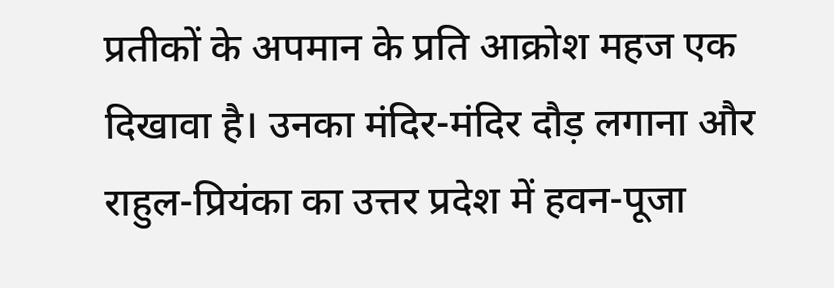प्रतीकों के अपमान के प्रति आक्रोश महज एक दिखावा है। उनका मंदिर-मंदिर दौड़ लगाना और राहुल-प्रियंका का उत्तर प्रदेश में हवन-पूजा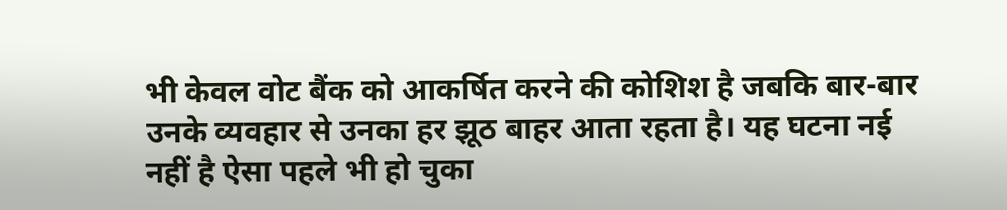भी केवल वोट बैंक को आकर्षित करने की कोशिश है जबकि बार-बार उनके व्यवहार से उनका हर झूठ बाहर आता रहता है। यह घटना नई नहीं है ऐसा पहले भी हो चुका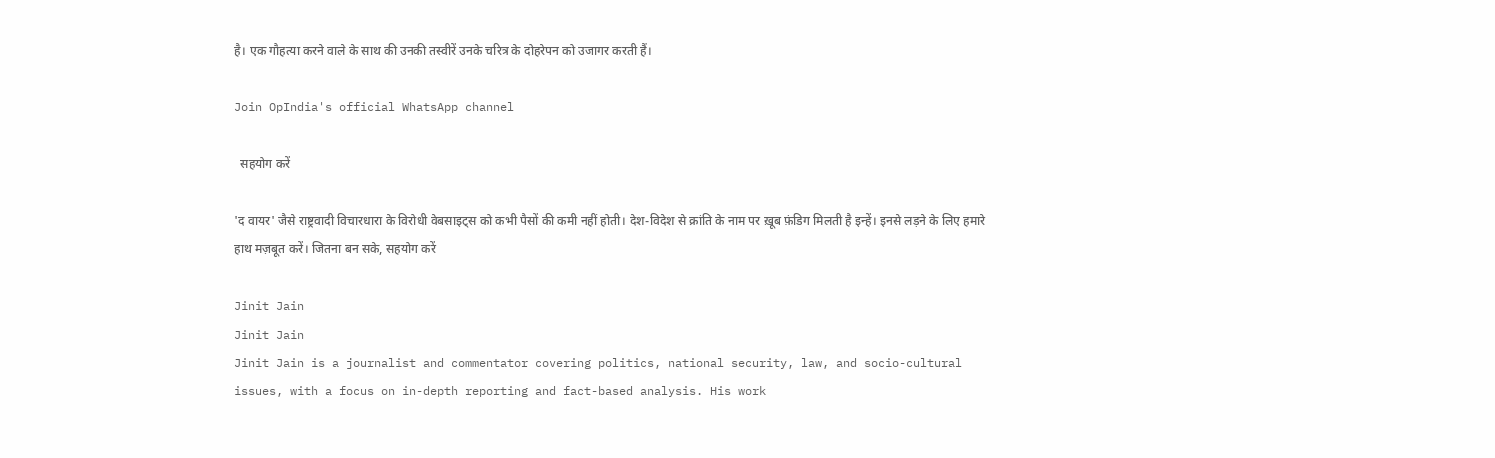है। एक गौहत्या करने वाले के साथ की उनकी तस्वीरें उनके चरित्र के दोहरेपन को उजागर करती हैं।

Join OpIndia's official WhatsApp channel

  सहयोग करें

'द वायर' जैसे राष्ट्रवादी विचारधारा के विरोधी वेबसाइट्स को कभी पैसों की कमी नहीं होती। देश-विदेश से क्रांति के नाम पर ख़ूब फ़ंडिग मिलती है इन्हें। इनसे लड़ने के लिए हमारे हाथ मज़बूत करें। जितना बन सके, सहयोग करें

Jinit Jain
Jinit Jain
Jinit Jain is a journalist and commentator covering politics, national security, law, and socio-cultural issues, with a focus on in-depth reporting and fact-based analysis. His work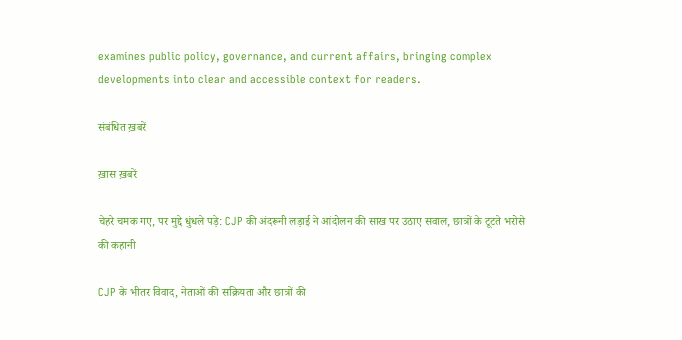examines public policy, governance, and current affairs, bringing complex developments into clear and accessible context for readers.

संबंधित ख़बरें

ख़ास ख़बरें

चेहरे चमक गए, पर मुद्दे धुंधले पड़े: CJP की अंदरूनी लड़ाई ने आंदोलन की साख पर उठाए सवाल, छात्रों के टूटते भरोसे की कहानी

CJP के भीतर विवाद, नेताओं की सक्रियता और छात्रों की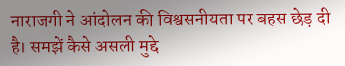नाराजगी ने आंदोलन की विश्वसनीयता पर बहस छेड़ दी है। समझें कैसे असली मुद्दे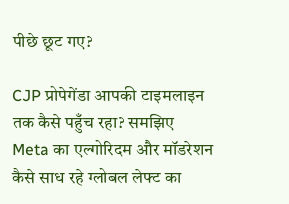पीछे छूट गए?

CJP प्रोपेगेंडा आपकी टाइमलाइन तक कैसे पहुँच रहा? समझिए Meta का एल्गोरिदम और मॉडरेशन कैसे साध रहे ग्लोबल लेफ्ट का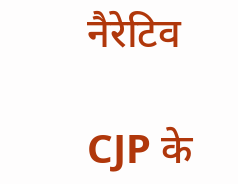नैरेटिव

CJP के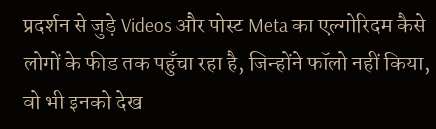प्रदर्शन से जुड़े Videos और पोस्ट Meta का एल्गोरिदम कैसे लोगों के फीड तक पहुँचा रहा है, जिन्होंने फॉलो नहीं किया, वो भी इनको देख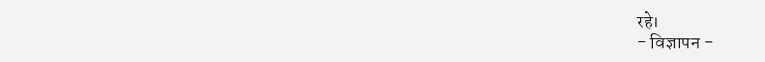रहे।
- विज्ञापन -